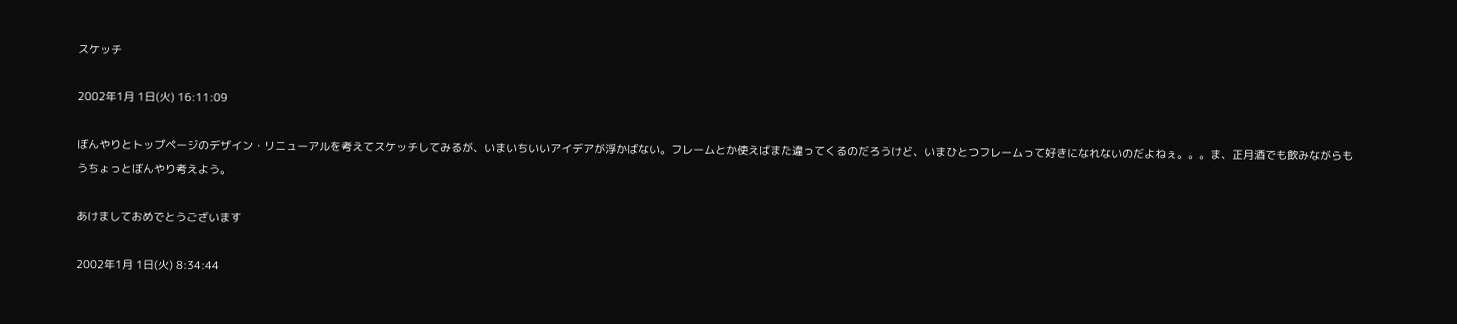スケッチ

2002年1月 1日(火) 16:11:09

ぼんやりとトップページのデザイン・リニューアルを考えてスケッチしてみるが、いまいちいいアイデアが浮かばない。フレームとか使えばまた違ってくるのだろうけど、いまひとつフレームって好きになれないのだよねぇ。。。ま、正月酒でも飲みながらもうちょっとぼんやり考えよう。

あけましておめでとうございます

2002年1月 1日(火) 8:34:44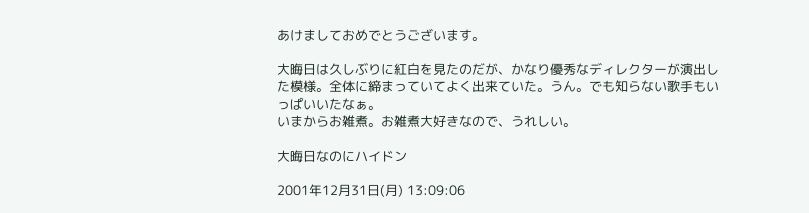あけましておめでとうございます。

大晦日は久しぶりに紅白を見たのだが、かなり優秀なディレクターが演出した模様。全体に締まっていてよく出来ていた。うん。でも知らない歌手もいっぱいいたなぁ。
いまからお雑煮。お雑煮大好きなので、うれしい。

大晦日なのにハイドン

2001年12月31日(月) 13:09:06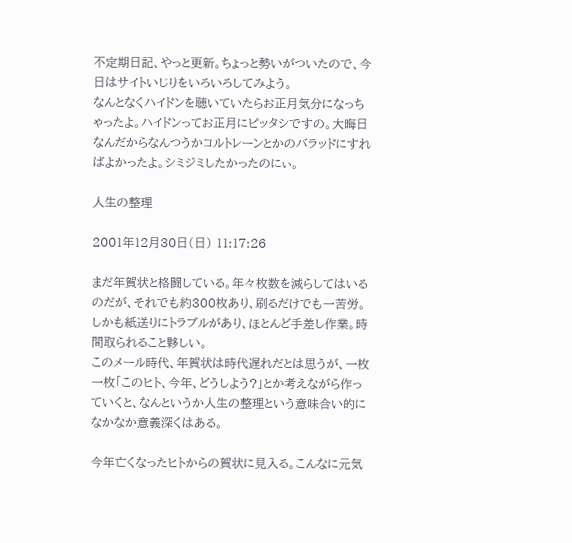不定期日記、やっと更新。ちょっと勢いがついたので、今日はサイトいじりをいろいろしてみよう。
なんとなくハイドンを聴いていたらお正月気分になっちゃったよ。ハイドンってお正月にピッタシですの。大晦日なんだからなんつうかコルトレーンとかのバラッドにすればよかったよ。シミジミしたかったのにぃ。

人生の整理

2001年12月30日(日) 11:17:26

まだ年賀状と格闘している。年々枚数を減らしてはいるのだが、それでも約300枚あり、刷るだけでも一苦労。しかも紙送りにトラブルがあり、ほとんど手差し作業。時間取られること夥しい。
このメール時代、年賀状は時代遅れだとは思うが、一枚一枚「このヒト、今年、どうしよう?」とか考えながら作っていくと、なんというか人生の整理という意味合い的になかなか意義深くはある。

今年亡くなったヒトからの賀状に見入る。こんなに元気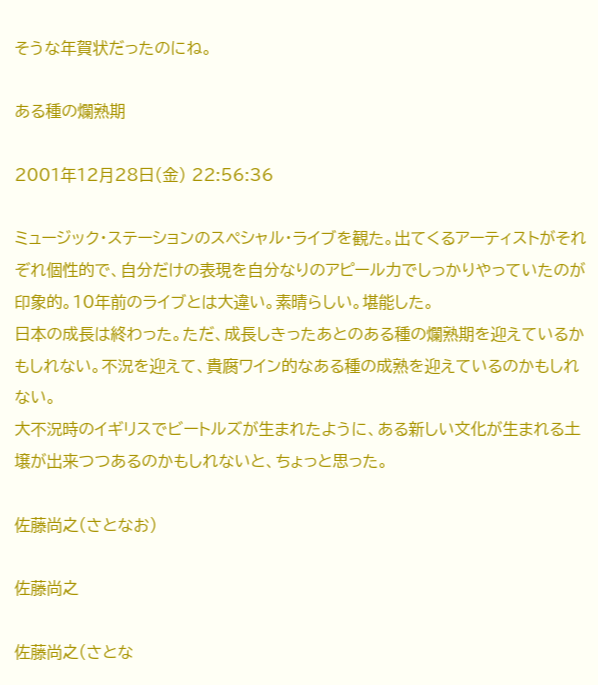そうな年賀状だったのにね。

ある種の爛熟期

2001年12月28日(金) 22:56:36

ミュージック・ステーションのスペシャル・ライブを観た。出てくるアーティストがそれぞれ個性的で、自分だけの表現を自分なりのアピール力でしっかりやっていたのが印象的。10年前のライブとは大違い。素晴らしい。堪能した。
日本の成長は終わった。ただ、成長しきったあとのある種の爛熟期を迎えているかもしれない。不況を迎えて、貴腐ワイン的なある種の成熟を迎えているのかもしれない。
大不況時のイギリスでビートルズが生まれたように、ある新しい文化が生まれる土壌が出来つつあるのかもしれないと、ちょっと思った。

佐藤尚之(さとなお)

佐藤尚之

佐藤尚之(さとな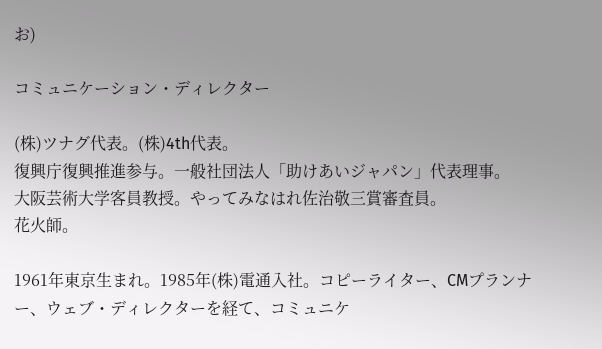お)

コミュニケーション・ディレクター

(株)ツナグ代表。(株)4th代表。
復興庁復興推進参与。一般社団法人「助けあいジャパン」代表理事。
大阪芸術大学客員教授。やってみなはれ佐治敬三賞審査員。
花火師。

1961年東京生まれ。1985年(株)電通入社。コピーライター、CMプランナー、ウェブ・ディレクターを経て、コミュニケ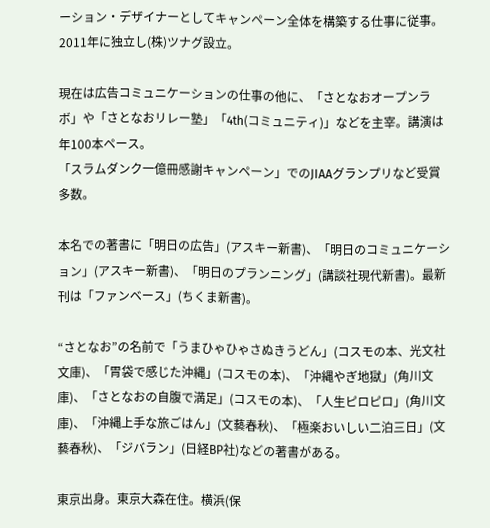ーション・デザイナーとしてキャンペーン全体を構築する仕事に従事。2011年に独立し(株)ツナグ設立。

現在は広告コミュニケーションの仕事の他に、「さとなおオープンラボ」や「さとなおリレー塾」「4th(コミュニティ)」などを主宰。講演は年100本ペース。
「スラムダンク一億冊感謝キャンペーン」でのJIAAグランプリなど受賞多数。

本名での著書に「明日の広告」(アスキー新書)、「明日のコミュニケーション」(アスキー新書)、「明日のプランニング」(講談社現代新書)。最新刊は「ファンベース」(ちくま新書)。

“さとなお”の名前で「うまひゃひゃさぬきうどん」(コスモの本、光文社文庫)、「胃袋で感じた沖縄」(コスモの本)、「沖縄やぎ地獄」(角川文庫)、「さとなおの自腹で満足」(コスモの本)、「人生ピロピロ」(角川文庫)、「沖縄上手な旅ごはん」(文藝春秋)、「極楽おいしい二泊三日」(文藝春秋)、「ジバラン」(日経BP社)などの著書がある。

東京出身。東京大森在住。横浜(保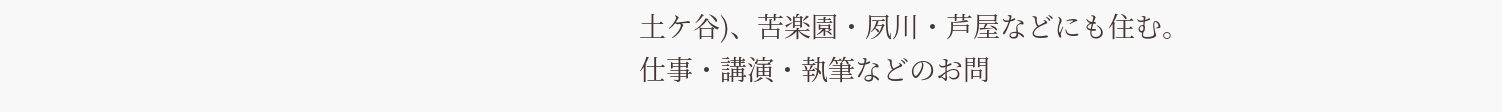土ケ谷)、苦楽園・夙川・芦屋などにも住む。
仕事・講演・執筆などのお問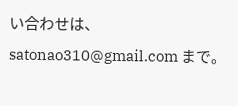い合わせは、satonao310@gmail.com まで。